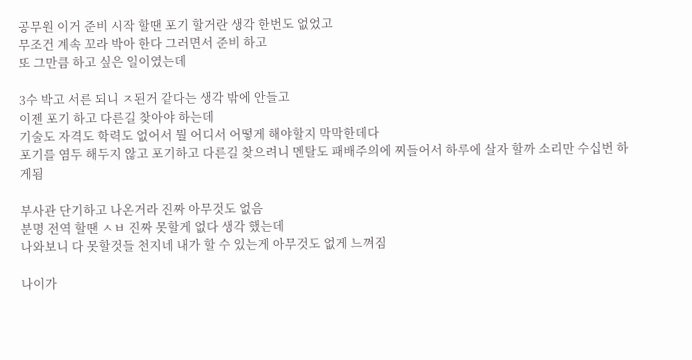공무원 이거 준비 시작 할땐 포기 할거란 생각 한번도 없었고
무조건 계속 꼬라 박아 한다 그러면서 준비 하고
또 그만큼 하고 싶은 일이였는데

3수 박고 서른 되니 ㅈ된거 같다는 생각 밖에 안들고
이젠 포기 하고 다른길 찾아야 하는데
기술도 자격도 학력도 없어서 뭘 어디서 어떻게 해야할지 막막한데다
포기를 염두 해두지 않고 포기하고 다른길 찾으려니 멘탈도 패배주의에 찌들어서 하루에 살자 할까 소리만 수십번 하게됨

부사관 단기하고 나온거라 진짜 아무것도 없음
분명 전역 할땐 ㅅㅂ 진짜 못할게 없다 생각 했는데
나와보니 다 못할것들 천지네 내가 할 수 있는게 아무것도 없게 느껴짐

나이가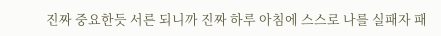진짜 중요한듯 서른 되니까 진짜 하루 아침에 스스로 나를 실패자 패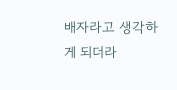배자라고 생각하게 되더라